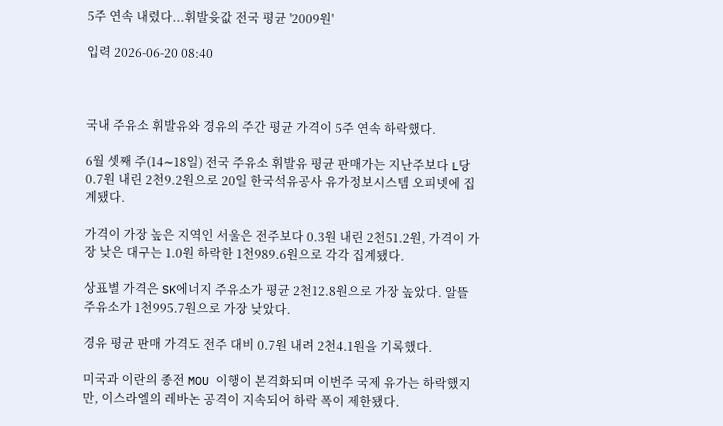5주 연속 내렸다...휘발윳값 전국 평균 '2009원'

입력 2026-06-20 08:40



국내 주유소 휘발유와 경유의 주간 평균 가격이 5주 연속 하락했다.

6월 셋째 주(14∼18일) 전국 주유소 휘발유 평균 판매가는 지난주보다 L당 0.7원 내린 2천9.2원으로 20일 한국석유공사 유가정보시스템 오피넷에 집계됐다.

가격이 가장 높은 지역인 서울은 전주보다 0.3원 내린 2천51.2원, 가격이 가장 낮은 대구는 1.0원 하락한 1천989.6원으로 각각 집계됐다.

상표별 가격은 SK에너지 주유소가 평균 2천12.8원으로 가장 높았다. 알뜰주유소가 1천995.7원으로 가장 낮았다.

경유 평균 판매 가격도 전주 대비 0.7원 내려 2천4.1원을 기록했다.

미국과 이란의 종전 MOU 이행이 본격화되며 이번주 국제 유가는 하락했지만, 이스라엘의 레바논 공격이 지속되어 하락 폭이 제한됐다.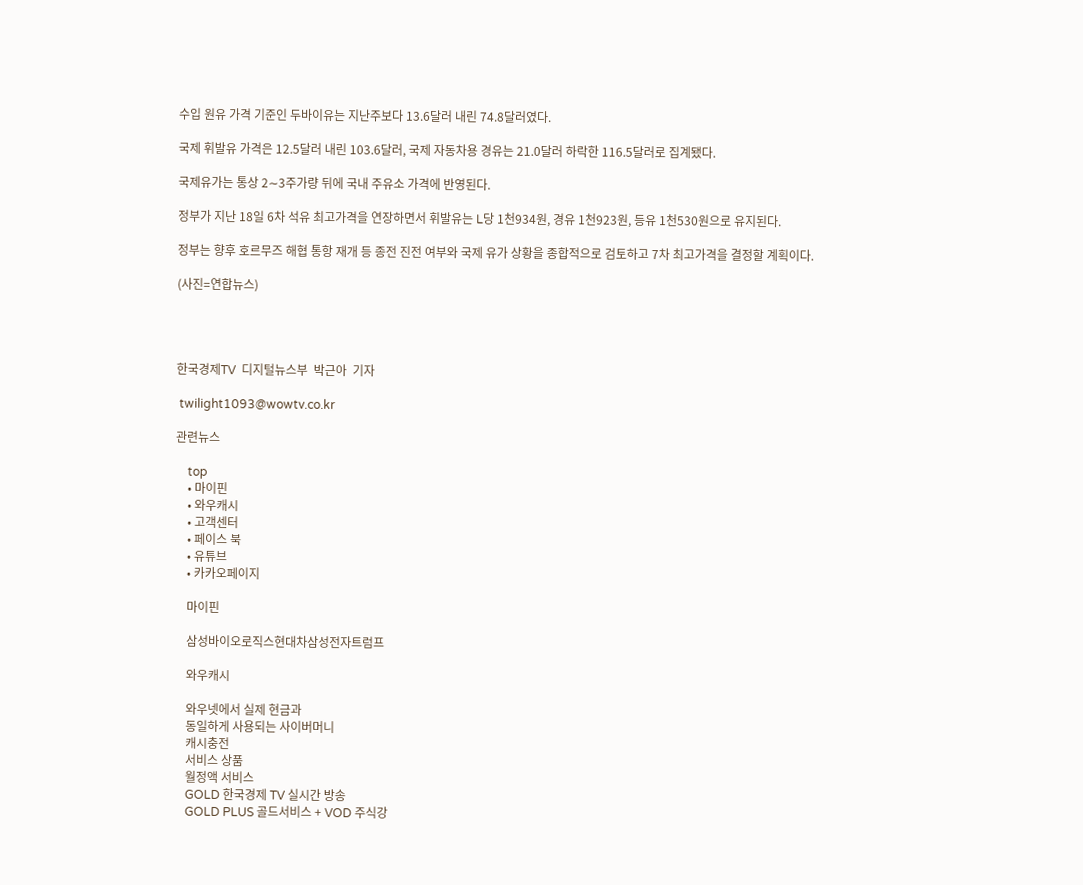수입 원유 가격 기준인 두바이유는 지난주보다 13.6달러 내린 74.8달러였다.

국제 휘발유 가격은 12.5달러 내린 103.6달러, 국제 자동차용 경유는 21.0달러 하락한 116.5달러로 집계됐다.

국제유가는 통상 2∼3주가량 뒤에 국내 주유소 가격에 반영된다.

정부가 지난 18일 6차 석유 최고가격을 연장하면서 휘발유는 L당 1천934원, 경유 1천923원, 등유 1천530원으로 유지된다.

정부는 향후 호르무즈 해협 통항 재개 등 종전 진전 여부와 국제 유가 상황을 종합적으로 검토하고 7차 최고가격을 결정할 계획이다.

(사진=연합뉴스)




한국경제TV  디지털뉴스부  박근아  기자

 twilight1093@wowtv.co.kr

관련뉴스

    top
    • 마이핀
    • 와우캐시
    • 고객센터
    • 페이스 북
    • 유튜브
    • 카카오페이지

    마이핀

    삼성바이오로직스현대차삼성전자트럼프

    와우캐시

    와우넷에서 실제 현금과
    동일하게 사용되는 사이버머니
    캐시충전
    서비스 상품
    월정액 서비스
    GOLD 한국경제 TV 실시간 방송
    GOLD PLUS 골드서비스 + VOD 주식강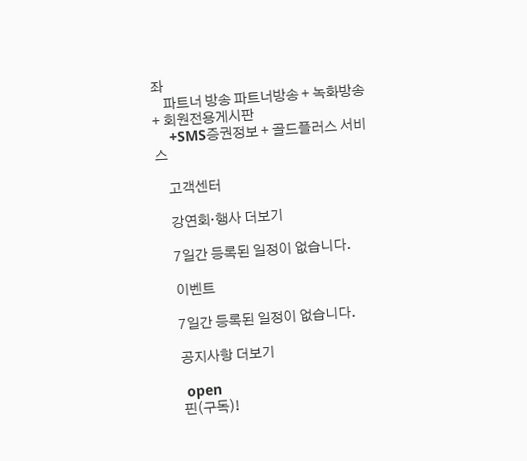좌
    파트너 방송 파트너방송 + 녹화방송 + 회원전용게시판
    +SMS증권정보 + 골드플러스 서비스

    고객센터

    강연회·행사 더보기

    7일간 등록된 일정이 없습니다.

    이벤트

    7일간 등록된 일정이 없습니다.

    공지사항 더보기

    open
    핀(구독)!